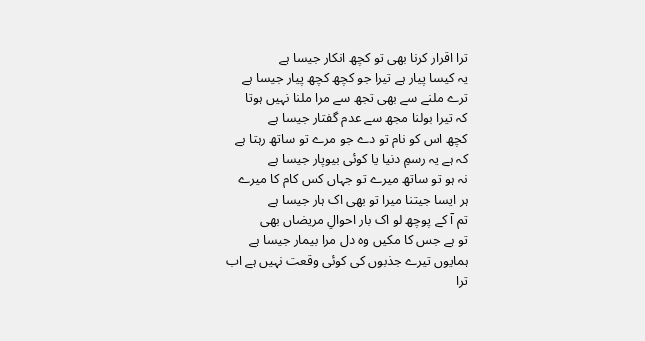ترا اقرار کرنا بھی تو کچھ انکار جیسا ہے
یہ کیسا پیار ہے تیرا جو کچھ کچھ پیار جیسا ہے
ترے ملنے سے بھی تجھ سے مرا ملنا نہیں ہوتا
کہ تیرا بولنا مجھ سے عدم گفتار جیسا ہے
کچھ اس کو نام تو دے جو مرے تو ساتھ رہتا ہے
کہ ہے یہ رسمِ دنیا یا کوئی بیوپار جیسا ہے
نہ ہو تو ساتھ میرے تو جہاں کس کام کا میرے
ہر ایسا جیتنا میرا تو بھی اک ہار جیسا ہے
تم آ کے پوچھ لو اک بار احوالِ مریضاں بھی
تو ہے جس کا مکیں وہ دل مرا بیمار جیسا ہے
ہمایوں تیرے جذبوں کی کوئی وقعت نہیں ہے اب
ترا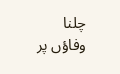چلنا وفاؤں پر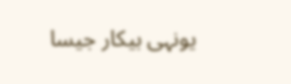یونہی بیکار جیسا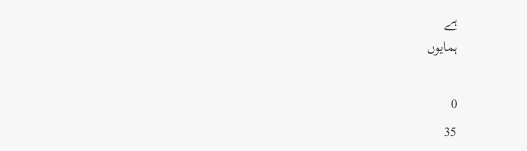ہے
ہمایوں

0
35